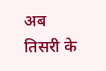अब तिसरी के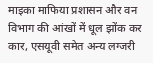माइका माफिया प्रशासन और वन विभाग की आंखों में धूल झोंक कर कार, एसयूवी समेत अन्य लग्जरी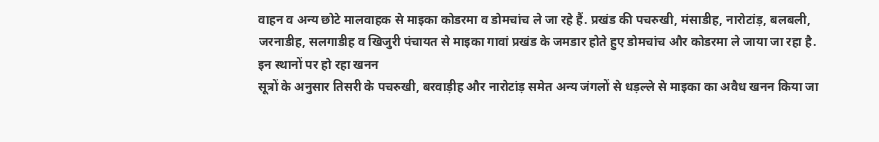वाहन व अन्य छोटे मालवाहक से माइका कोडरमा व डोमचांच ले जा रहे हैं. प्रखंड की पचरुखी, मंसाडीह, नारोटांड़, बलबली, जरनाडीह, सलगाडीह व खिजुरी पंचायत से माइका गावां प्रखंड के जमडार होते हुए डोमचांच और कोडरमा ले जाया जा रहा है.
इन स्थानों पर हो रहा खनन
सूत्रों के अनुसार तिसरी के पचरुखी, बरवाड़ीह और नारोटांड़ समेत अन्य जंगलों से धड़ल्ले से माइका का अवैध खनन किया जा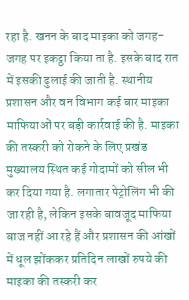रहा है. खनन के बाद माइका को जगह-जगह पर इकट्ठा किया ता है. इसके बाद रात में इसकी ढुलाई की जाती है. स्थानीय प्रशासन और वन विभाग कई बार माइका माफियाओं पर बड़ी कार्रवाई की है. माइका की तस्करी को रोकने के लिए प्रखंड मुख्यालय स्थित कई गोदामों को सील भी कर दिया गया है. लगातार पेट्रोलिंग भी की जा रही है, लेकिन इसके बावजूद माफिया बाज नहीं आ रहे हैं और प्रशासन की आंखों में धूल झोंककर प्रतिदिन लाखों रुपये की माइका की तस्करी कर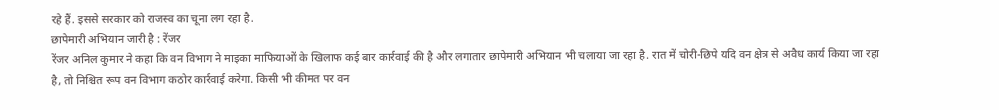रहे हैं. इससे सरकार को राजस्व का चूना लग रहा है.
छापेमारी अभियान जारी है : रेंजर
रेंजर अनिल कुमार ने कहा कि वन विभाग ने माइका माफियाओं के खिलाफ कई बार कार्रवाई की है और लगातार छापेमारी अभियान भी चलाया जा रहा है. रात में चोरी-छिपे यदि वन क्षेत्र से अवैध कार्य किया जा रहा है, तो निश्चित रूप वन विभाग कठोर कार्रवाई करेगा. किसी भी कीमत पर वन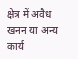क्षेत्र में अवैध खनन या अन्य कार्य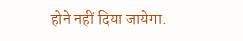होने नहीं दिया जायेगा.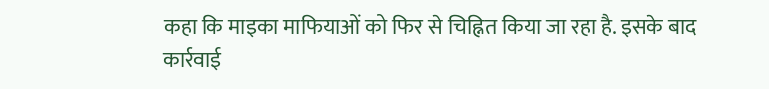कहा कि माइका माफियाओं को फिर से चिह्नित किया जा रहा है. इसके बाद कार्रवाई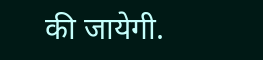की जायेगी.